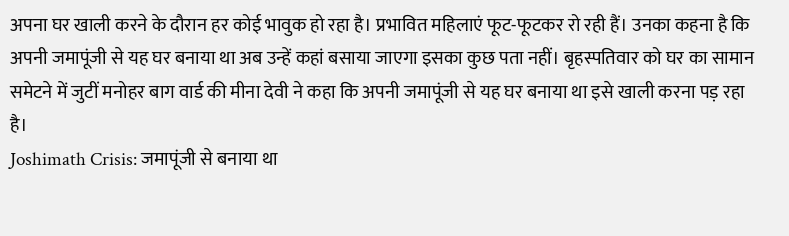अपना घर खाली करने के दौरान हर कोई भावुक हो रहा है। प्रभावित महिलाएं फूट-फूटकर रो रही हैं। उनका कहना है कि अपनी जमापूंजी से यह घर बनाया था अब उन्हें कहां बसाया जाएगा इसका कुछ पता नहीं। बृहस्पतिवार को घर का सामान समेटने में जुटीं मनोहर बाग वार्ड की मीना देवी ने कहा कि अपनी जमापूंजी से यह घर बनाया था इसे खाली करना पड़ रहा है।
Joshimath Crisis: जमापूंजी से बनाया था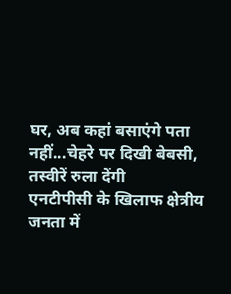घर, अब कहां बसाएंगे पता नहीं...चेहरे पर दिखी बेबसी, तस्वीरें रुला देंगी
एनटीपीसी के खिलाफ क्षेत्रीय जनता में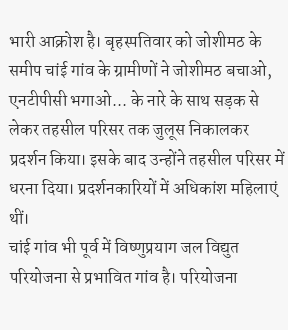भारी आक्रोश है। बृहस्पतिवार को जोशीमठ के समीप चांई गांव के ग्रामीणों ने जोशीमठ बचाओ, एनटीपीसी भगाओ... के नारे के साथ सड़क से लेकर तहसील परिसर तक जुलूस निकालकर प्रदर्शन किया। इसके बाद उन्होंने तहसील परिसर में धरना दिया। प्रदर्शनकारियों में अधिकांश महिलाएं थीं।
चांई गांव भी पूर्व में विष्णुप्रयाग जल विद्युत परियोजना से प्रभावित गांव है। परियोजना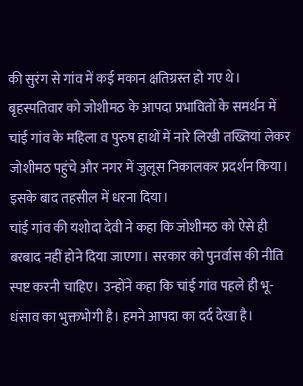की सुरंग से गांव में कई मकान क्षतिग्रस्त हो गए थे। बृहस्पतिवार को जोशीमठ के आपदा प्रभावितों के समर्थन में चांई गांव के महिला व पुरुष हाथों में नारे लिखी तख्तियां लेकर जोशीमठ पहुंचे और नगर में जुलूस निकालकर प्रदर्शन किया। इसके बाद तहसील में धरना दिया।
चांई गांव की यशोदा देवी ने कहा कि जोशीमठ को ऐसे ही बरबाद नहीं होने दिया जाएगा। सरकार को पुनर्वास की नीति स्पष्ट करनी चाहिए। उन्होंने कहा कि चांई गांव पहले ही भू-धंसाव का भुक्तभोगी है। हमने आपदा का दर्द देखा है।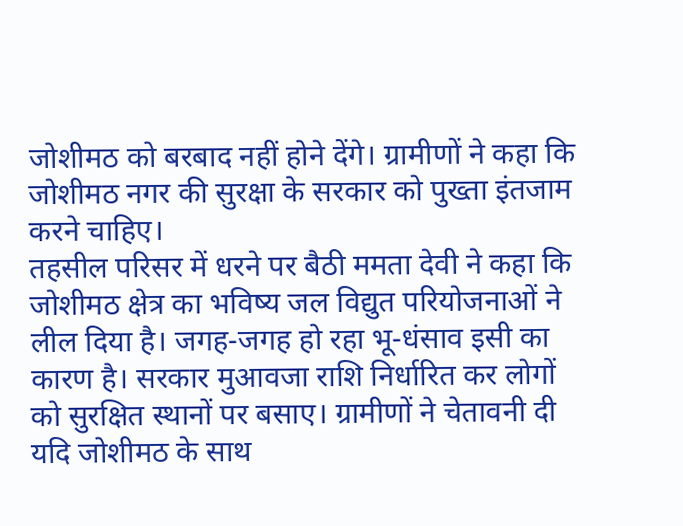जोशीमठ को बरबाद नहीं होने देंगे। ग्रामीणों ने कहा कि जोशीमठ नगर की सुरक्षा के सरकार को पुख्ता इंतजाम करने चाहिए।
तहसील परिसर में धरने पर बैठी ममता देवी ने कहा कि जोशीमठ क्षेत्र का भविष्य जल विद्युत परियोजनाओं ने लील दिया है। जगह-जगह हो रहा भू-धंसाव इसी का कारण है। सरकार मुआवजा राशि निर्धारित कर लोगों को सुरक्षित स्थानों पर बसाए। ग्रामीणों ने चेतावनी दी यदि जोशीमठ के साथ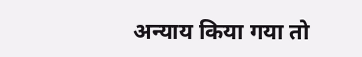अन्याय किया गया तो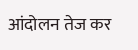आंदोलन तेज कर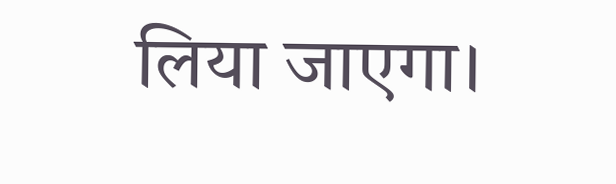लिया जाएगा।